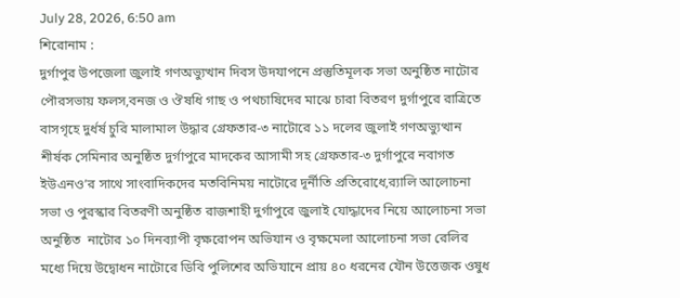July 28, 2026, 6:50 am
শিরোনাম :
দুর্গাপুর উপজেলা জুলাই গণঅভ্যুত্থান দিবস উদযাপনে প্রস্তুতিমূলক সভা অনুষ্ঠিত নাটোর পৌরসভায় ফলস,বনজ ও ঔষধি গাছ ও পথচাষিদের মাঝে চারা বিতরণ দুর্গাপুরে রাত্রিতে বাসগৃহে দুর্ধর্ষ চুরি মালামাল উদ্ধার গ্রেফতার-৩ নাটোরে ১১ দলের জুলাই গণঅভ্যুত্থান শীর্ষক সেমিনার অনুষ্ঠিত দুর্গাপুরে মাদকের আসামী সহ গ্রেফতার-৩ দুর্গাপুরে নবাগত ইউএনও’র সাথে সাংবাদিকদের মতবিনিময় নাটোরে দূর্নীতি প্রতিরোধে,র‍্যালি আলোচনা সভা ও পুরস্কার বিতরণী অনুষ্ঠিত রাজশাহী দুর্গাপুরে জুলাই যোদ্ধাদের নিয়ে আলোচনা সভা অনুষ্ঠিত  নাটোর ১০ দিনব্যাপী বৃক্ষরোপন অভিযান ও বৃক্ষমেলা আলোচনা সভা রেলির মধ্যে দিয়ে উদ্বোধন নাটোরে ডিবি পুলিশের অভিযানে প্রায় ৪০ ধরনের যৌন উত্তেজক ওষুধ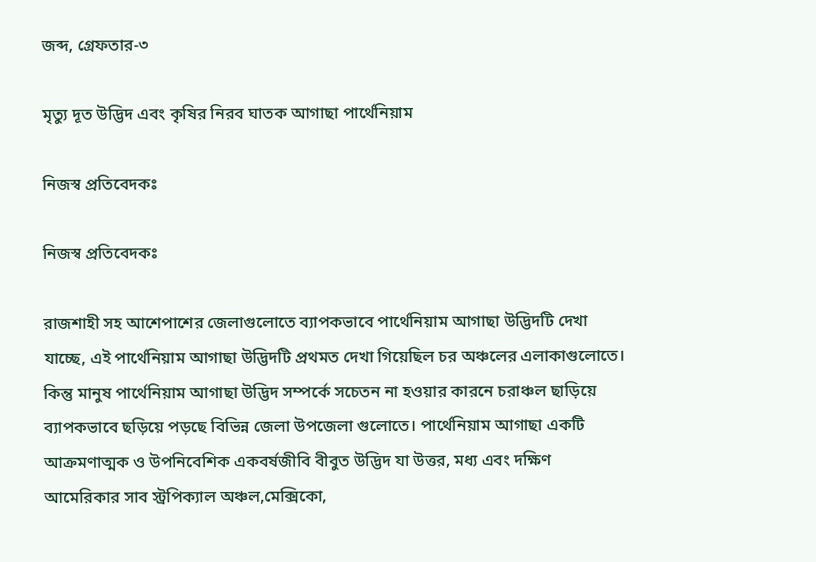জব্দ, গ্রেফতার-৩

মৃত্যু দূত উদ্ভিদ এবং কৃষির নিরব ঘাতক আগাছা পার্থেনিয়াম

নিজস্ব প্রতিবেদকঃ

নিজস্ব প্রতিবেদকঃ

রাজশাহী সহ আশেপাশের জেলাগুলোতে ব্যাপকভাবে পার্থেনিয়াম আগাছা উদ্ভিদটি দেখা যাচ্ছে, এই পার্থেনিয়াম আগাছা উদ্ভিদটি প্রথমত দেখা গিয়েছিল চর অঞ্চলের এলাকাগুলোতে। কিন্তু মানুষ পার্থেনিয়াম আগাছা উদ্ভিদ সম্পর্কে সচেতন না হওয়ার কারনে চরাঞ্চল ছাড়িয়ে ব্যাপকভাবে ছড়িয়ে পড়ছে বিভিন্ন জেলা উপজেলা গুলোতে। পার্থেনিয়াম আগাছা একটি আক্রমণাত্মক ও উপনিবেশিক একবর্ষজীবি বীবুত উদ্ভিদ যা উত্তর, মধ্য এবং দক্ষিণ আমেরিকার সাব স্ট্রপিক্যাল অঞ্চল,মেক্সিকো,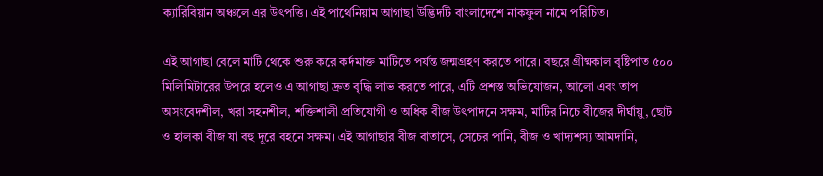ক্যারিবিয়ান অঞ্চলে এর উৎপত্তি। এই পার্থেনিয়াম আগাছা উদ্ভিদটি বাংলাদেশে নাকফুল নামে পরিচিত।

এই আগাছা বেলে মাটি থেকে শুরু করে কর্দমাক্ত মাটিতে পর্যন্ত জন্মগ্রহণ করতে পারে। বছরে গ্রীষ্মকাল বৃষ্টিপাত ৫০০ মিলিমিটারের উপরে হলেও এ আগাছা দ্রুত বৃদ্ধি লাভ করতে পারে, এটি প্রশস্ত অভিযোজন, আলো এবং তাপ অসংবেদশীল, খরা সহনশীল, শক্তিশালী প্রতিযোগী ও অধিক বীজ উৎপাদনে সক্ষম, মাটির নিচে বীজের দীর্ঘায়ু, ছোট ও হালকা বীজ যা বহু দূরে বহনে সক্ষম। এই আগাছার বীজ বাতাসে, সেচের পানি, বীজ ও খাদ্যশস্য আমদানি,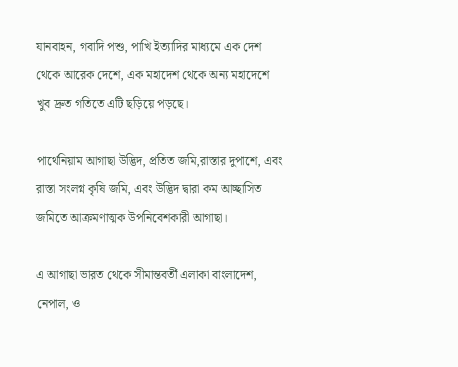যানবাহন, গবাদি পশু, পাখি ইত্যাদির মাধ্যমে এক দেশ থেকে আরেক দেশে, এক মহাদেশ থেকে অন্য মহাদেশে খুব দ্রুত গতিতে এটি ছড়িয়ে পড়ছে।

পার্থেনিয়াম আগাছা উদ্ভিদ, প্রতিত জমি,রাস্তার দুপাশে, এবং রাস্তা সংলগ্ন কৃষি জমি, এবং উদ্ভিদ দ্বারা কম আচ্ছাসিত জমিতে আক্রমণাত্মক উপনিবেশকারী আগাছা।

এ আগাছা ভারত থেকে সীমান্তবর্তী এলাকা বাংলাদেশ, নেপাল, ও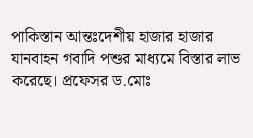পাকিস্তান আন্তঃদেশীয় হাজার হাজার যানবাহন গবাদি পশুর মাধ্যমে বিস্তার লাভ করেছে। প্রফেসর ড.মোঃ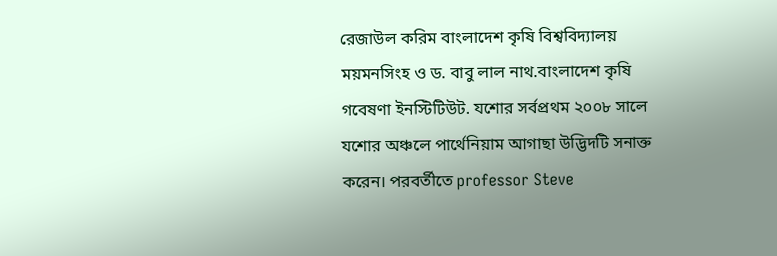রেজাউল করিম বাংলাদেশ কৃষি বিশ্ববিদ্যালয় ময়মনসিংহ ও ড. বাবু লাল নাথ.বাংলাদেশ কৃষি গবেষণা ইনস্টিটিউট. যশোর সর্বপ্রথম ২০০৮ সালে যশোর অঞ্চলে পার্থেনিয়াম আগাছা উদ্ভিদটি সনাক্ত করেন। পরবর্তীতে professor Steve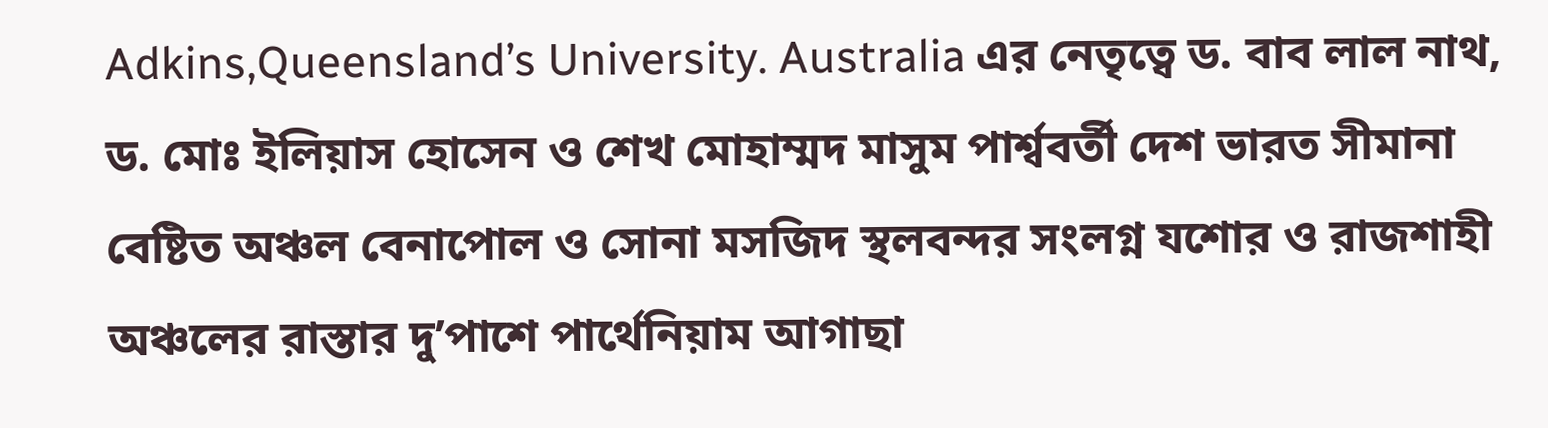Adkins,Queensland’s University. Australia এর নেতৃত্বে ড. বাব লাল নাথ, ড. মোঃ ইলিয়াস হোসেন ও শেখ মোহাম্মদ মাসুম পার্শ্ববর্তী দেশ ভারত সীমানা বেষ্টিত অঞ্চল বেনাপোল ও সোনা মসজিদ স্থলবন্দর সংলগ্ন যশোর ও রাজশাহী অঞ্চলের রাস্তার দু’পাশে পার্থেনিয়াম আগাছা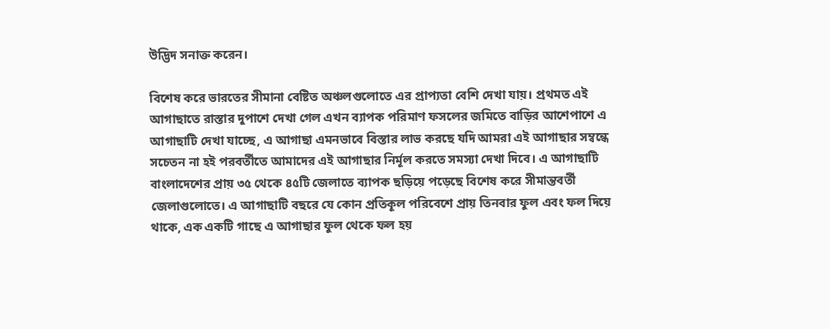উদ্ভিদ সনাক্ত করেন।

বিশেষ করে ভারতের সীমানা বেষ্টিত অঞ্চলগুলোতে এর প্রাপ্যতা বেশি দেখা যায়। প্রথমত এই আগাছাতে রাস্তার দুপাশে দেখা গেল এখন ব্যাপক পরিমাণ ফসলের জমিতে বাড়ির আশেপাশে এ আগাছাটি দেখা যাচ্ছে, এ আগাছা এমনভাবে বিস্তার লাভ করছে যদি আমরা এই আগাছার সম্বন্ধে সচেতন না হই পরবর্তীতে আমাদের এই আগাছার নির্মূল করতে সমস্যা দেখা দিবে। এ আগাছাটি বাংলাদেশের প্রায় ৩৫ থেকে ৪৫টি জেলাতে ব্যাপক ছড়িয়ে পড়েছে বিশেষ করে সীমান্তবর্তী জেলাগুলোতে। এ আগাছাটি বছরে যে কোন প্রতিকূল পরিবেশে প্রায় তিনবার ফুল এবং ফল দিয়ে থাকে, এক একটি গাছে এ আগাছার ফুল থেকে ফল হয়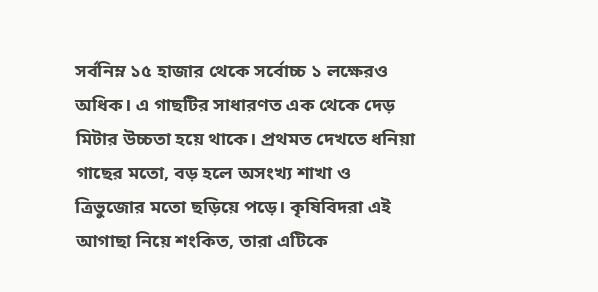সর্বনিম্ন ১৫ হাজার থেকে সর্বোচ্চ ১ লক্ষেরও অধিক। এ গাছটির সাধারণত এক থেকে দেড় মিটার উচ্চতা হয়ে থাকে। প্রথমত দেখতে ধনিয়া গাছের মতো, বড় হলে অসংখ্য শাখা ও ত্রিভুজোর মতো ছড়িয়ে পড়ে। কৃষিবিদরা এই আগাছা নিয়ে শংকিত, তারা এটিকে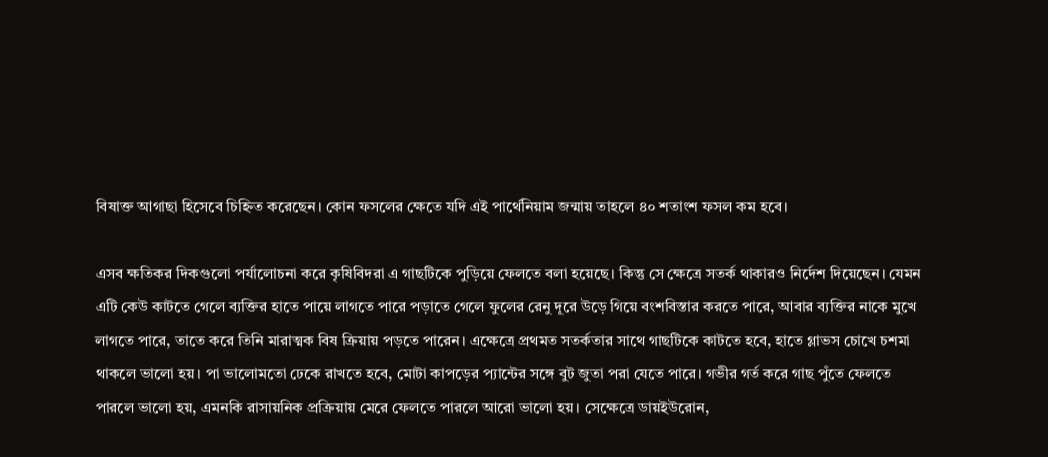বিষাক্ত আগাছা হিসেবে চিহ্নিত করেছেন। কোন ফসলের ক্ষেতে যদি এই পার্থেনিয়াম জন্মায় তাহলে ৪০ শতাংশ ফসল কম হবে।

এসব ক্ষতিকর দিকগুলো পর্যালোচনা করে কৃষিবিদরা এ গাছটিকে পুড়িয়ে ফেলতে বলা হয়েছে। কিন্তু সে ক্ষেত্রে সতর্ক থাকারও নির্দেশ দিয়েছেন। যেমন এটি কেউ কাটতে গেলে ব্যক্তির হাতে পায়ে লাগতে পারে পড়াতে গেলে ফুলের রেনু দূরে উড়ে গিয়ে বংশবিস্তার করতে পারে, আবার ব্যক্তির নাকে মুখে লাগতে পারে, তাতে করে তিনি মারাত্মক বিষ ক্রিয়ায় পড়তে পারেন। এক্ষেত্রে প্রথমত সতর্কতার সাথে গাছটিকে কাটতে হবে, হাতে গ্লাভস চোখে চশমা থাকলে ভালো হয়। পা ভালোমতো ঢেকে রাখতে হবে, মোটা কাপড়ের প্যান্টের সঙ্গে বুট জুতা পরা যেতে পারে। গভীর গর্ত করে গাছ পুঁতে ফেলতে পারলে ভালো হয়, এমনকি রাসায়নিক প্রক্রিয়ায় মেরে ফেলতে পারলে আরো ভালো হয়। সেক্ষেত্রে ডায়ইউরোন,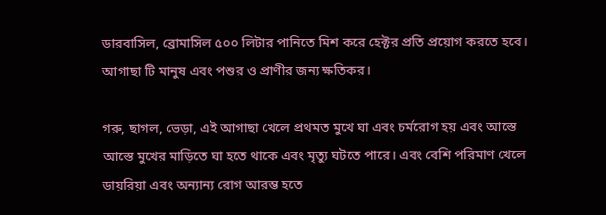ডারবাসিল, ব্রোমাসিল ৫০০ লিটার পানিতে মিশ করে হেক্টর প্রতি প্রয়োগ করতে হবে। আগাছা টি মানুষ এবং পশুর ও প্রাণীর জন্য ক্ষতিকর।

গরু, ছাগল, ভেড়া, এই আগাছা খেলে প্রথমত মুখে ঘা এবং চর্মরোগ হয় এবং আস্তে আস্তে মুখের মাড়িতে ঘা হতে থাকে এবং মৃত্যু ঘটতে পারে। এবং বেশি পরিমাণ খেলে ডায়রিয়া এবং অন্যান্য রোগ আরম্ভ হতে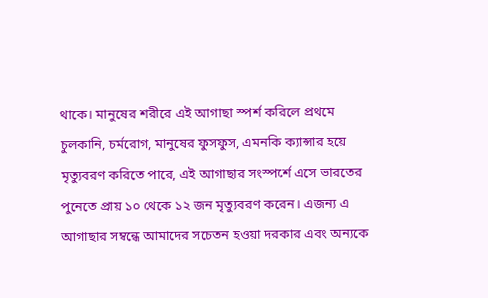থাকে। মানুষের শরীরে এই আগাছা স্পর্শ করিলে প্রথমে চুলকানি, চর্মরোগ, মানুষের ফুসফুস, এমনকি ক্যান্সার হয়ে মৃত্যুবরণ করিতে পারে, এই আগাছার সংস্পর্শে এসে ভারতের পুনেতে প্রায় ১০ থেকে ১২ জন মৃত্যুবরণ করেন। এজন্য এ আগাছার সম্বন্ধে আমাদের সচেতন হওয়া দরকার এবং অন্যকে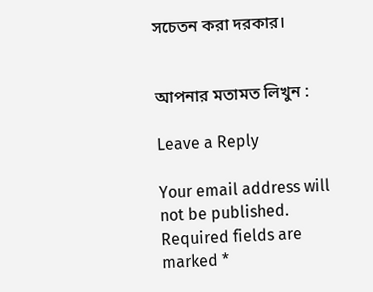সচেতন করা দরকার।


আপনার মতামত লিখুন :

Leave a Reply

Your email address will not be published. Required fields are marked *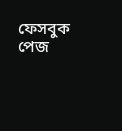ফেসবুক পেজ